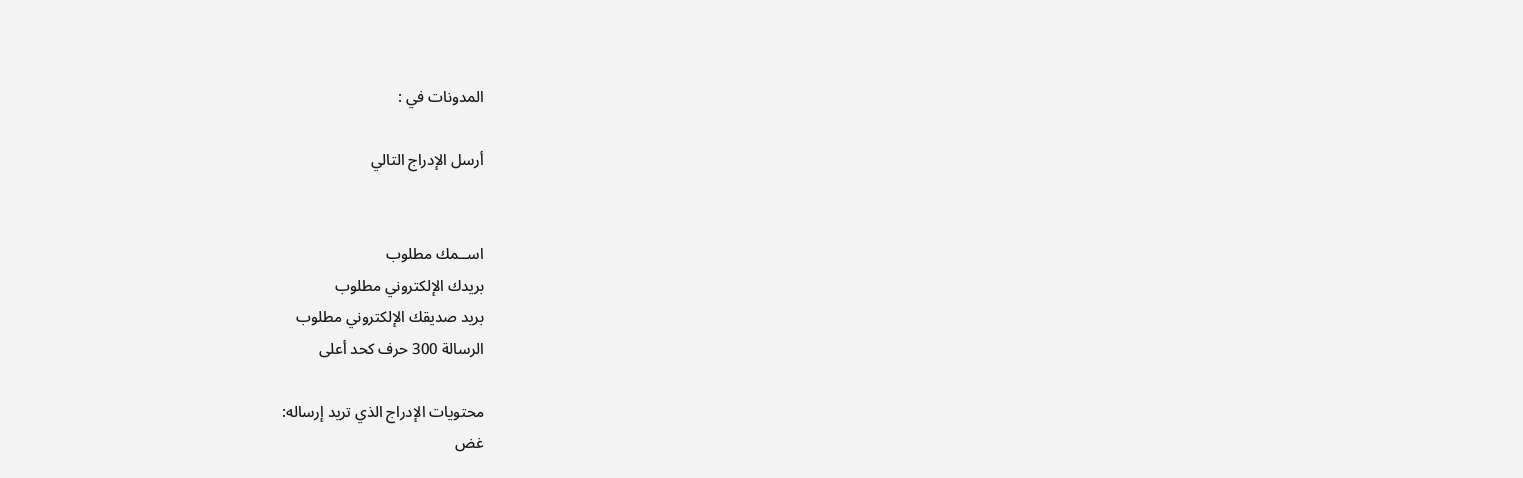المدونات في :

أرسل الإدراج التالي


اســمك مطلوب
بريدك الإلكتروني مطلوب
بريد صديقك الإلكتروني مطلوب
الرسالة 300 حرف كحد أعلى

محتويات الإدراج الذي تريد إرساله:
غض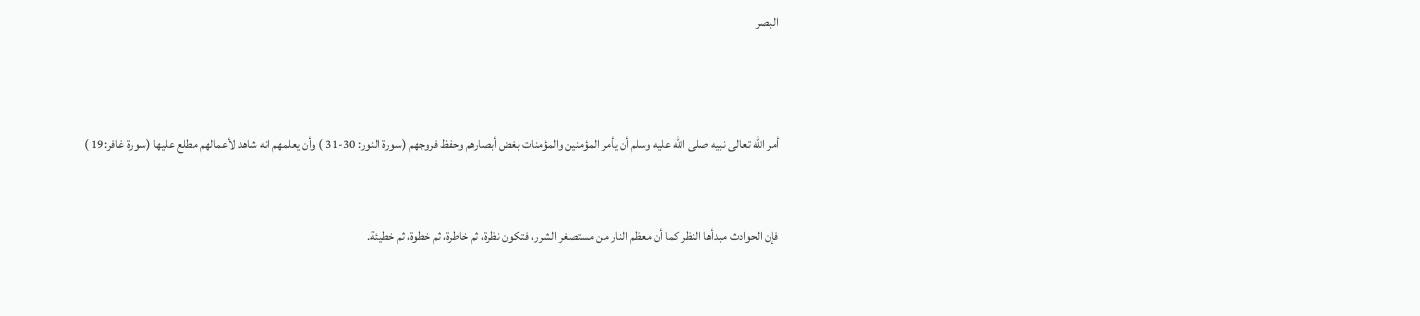البصر



أمر الله تعالى نبيه صلى الله عليه وسلم أن يأمر المؤمنين والمؤمنات بغض أبصارهم وحفظ فروجهم (سورة النور: 30-31 ) وأن يعلمهم انه شاهد لأعمالهم مطلع عليها (سورة غافر:19 )


فإن الحوادث مبدأها النظر كما أن معظم النار من مستصغر الشرر، فتكون نظرة، ثم خاطرة، ثم خطوة، ثم خطيئة.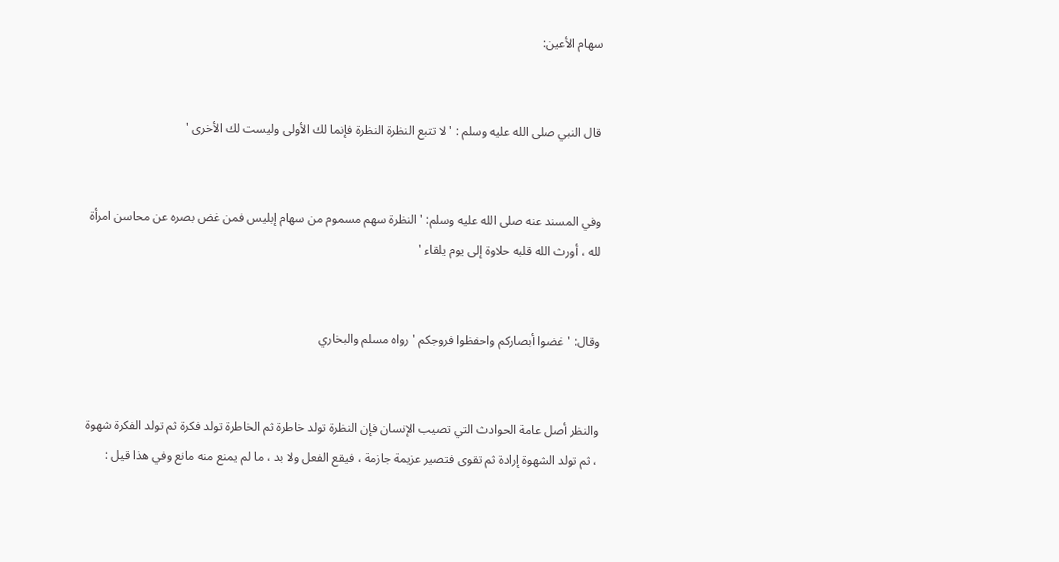سهام الأعين:


قال النبي صلى الله عليه وسلم : ' لا تتبع النظرة النظرة فإنما لك الأولى وليست لك الأخرى '


وفي المسند عنه صلى الله عليه وسلم: ' النظرة سهم مسموم من سهام إبليس فمن غض بصره عن محاسن امرأة لله ، أورث الله قلبه حلاوة إلى يوم يلقاء '


وقال: 'غضوا أبصاركم واحفظوا فروجكم ' رواه مسلم والبخاري


والنظر أصل عامة الحوادث التي تصيب الإنسان فإن النظرة تولد خاطرة ثم الخاطرة تولد فكرة ثم تولد الفكرة شهوة ، ثم تولد الشهوة إرادة ثم تقوى فتصير عزيمة جازمة ، فيقع الفعل ولا بد ، ما لم يمنع منه مانع وفي هذا قيل :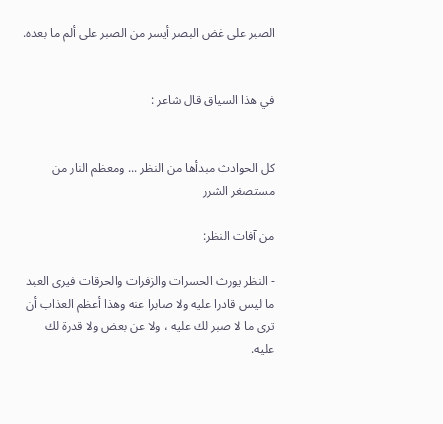الصبر على غض البصر أيسر من الصبر على ألم ما بعده.


في هذا السياق قال شاعر :


كل الحوادث مبدأها من النظر ... ومعظم النار من مستصغر الشرر

من آفات النظر:

- النظر يورث الحسرات والزفرات والحرقات فيرى العبد ما ليس قادرا عليه ولا صابرا عنه وهذا أعظم العذاب أن ترى ما لا صبر لك عليه ، ولا عن بعض ولا قدرة لك عليه.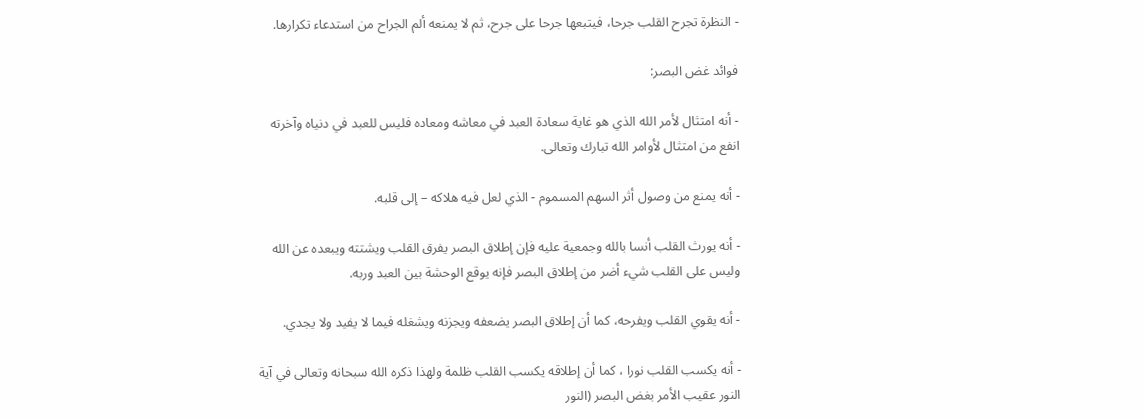- النظرة تجرح القلب جرحا، فيتبعها جرحا على جرح، ثم لا يمنعه ألم الجراح من استدعاء تكرارها.

فوائد غض البصر:

- أنه امتثال لأمر الله الذي هو غاية سعادة العبد في معاشه ومعاده فليس للعبد في دنياه وآخرته انفع من امتثال لأوامر الله تبارك وتعالى.

- أنه يمنع من وصول أثر السهم المسموم - الذي لعل فيه هلاكه – إلى قلبه.

- أنه يورث القلب أنسا بالله وجمعية عليه فإن إطلاق البصر يفرق القلب ويشتته ويبعده عن الله وليس على القلب شيء أضر من إطلاق البصر فإنه يوقع الوحشة بين العبد وربه.

- أنه يقوي القلب ويفرحه، كما أن إطلاق البصر يضعفه ويجزنه ويشغله فيما لا يفيد ولا يجدي.

- أنه يكسب القلب نورا ، كما أن إطلاقه يكسب القلب ظلمة ولهذا ذكره الله سبحانه وتعالى في آية النور عقيب الأمر بغض البصر (النور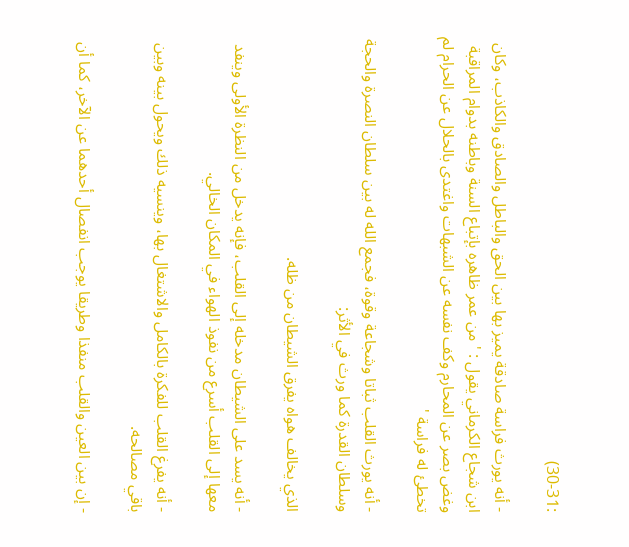:30-31)

- أنه يورث فراسة صادقة يميز بها بين الحق والباطل والصادق والكاذب، وكان ابن شجاع الكرماني يقول : ' من عمر ظاهره بإتباع السنة وباطنه بدوام المراقبة وغض بصر عن المحارم وكف نفسه عن الشبهات واغتدى بالحلال عن الحرام لم تخطئ له فراسة '

- أنه يورث القلب ثباتا وشجاعة وقوة، فجمع الله له بين سلطان النصرة والحجة وسلطان القدرة كما ورث في الأثر:

الذي يخالف هواه يفرق الشيطان من ظله.

- أنه يسد على الشيطان مدخله إلى القلب، فإنه يدخل من النظرة الأولى وينفد معها إلى القلب أسرع من نفوذ الهواء في المكان الخالي.

- أنه يفرغ القلب للفكرة بالكامل والاشتغال بها، وينسيه ذلك ويحول بينه وبين باقي مصالحه.

- إن بين العين والقلب منفذا وطريقا يوجب انفصال أحدهما عن الآخر، كما أن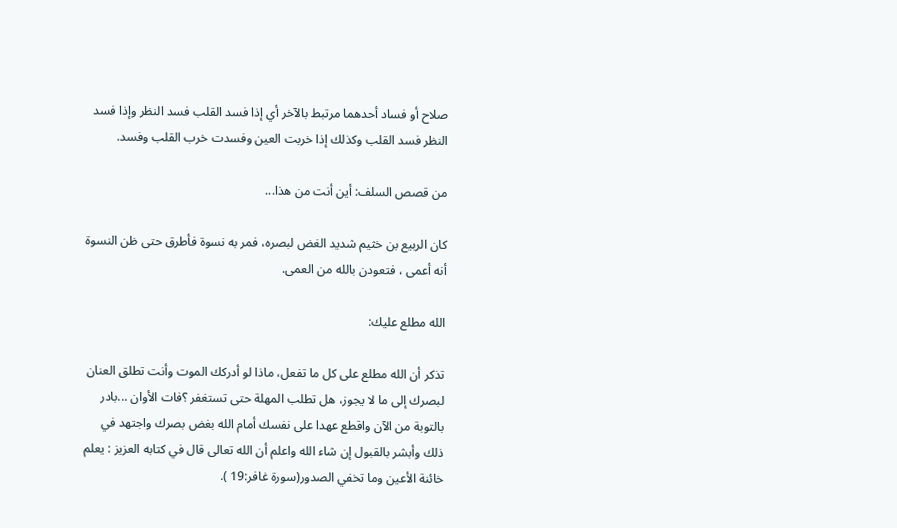صلاح أو فساد أحدهما مرتبط بالآخر أي إذا فسد القلب فسد النظر وإذا فسد النظر فسد القلب وكذلك إذا خربت العين وفسدت خرب القلب وفسد.

من قصص السلف: أين أنت من هذا...

كان الربيع بن خثيم شديد الغض لبصره، فمر به نسوة فأطرق حتى ظن النسوة أنه أعمى ، فتعودن بالله من العمى.

الله مطلع عليك:

تذكر أن الله مطلع على كل ما تفعل، ماذا لو أدركك الموت وأنت تطلق العنان لبصرك إلى ما لا يجوز، هل تطلب المهلة حتى تستغفر ؟فات الأوان ...بادر بالتوبة من الآن واقطع عهدا على نفسك أمام الله بغض بصرك واجتهد في ذلك وأبشر بالقبول إن شاء الله واعلم أن الله تعالى قال في كتابه العزيز : يعلم خائنة الأعين وما تخفي الصدور(سورة غافر:19 ).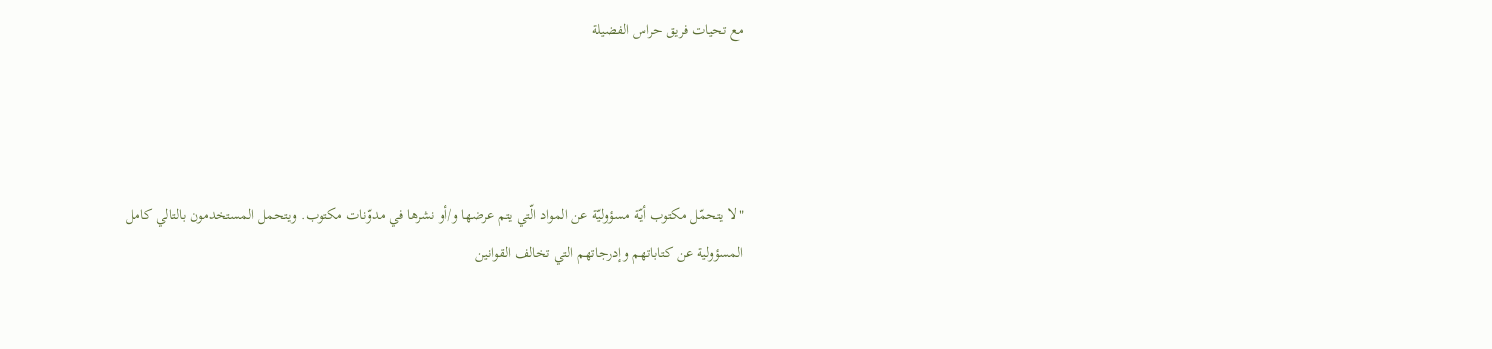مع تحيات فريق حراس الفضيلة




"لا يتحمّل مكتوب أيّة مسؤوليّة عن المواد الّتي يتم عرضها و/أو نشرها في مدوّنات مكتوب. ويتحمل المستخدمون بالتالي كامل
المسؤولية عن كتاباتهم وإدرجاتهم التي تخالف القوانين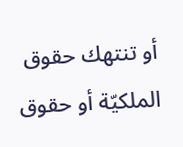أو تنتهك حقوق الملكيّة أو حقوق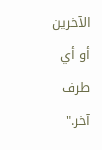الآخرين أو أي طرف آخر."